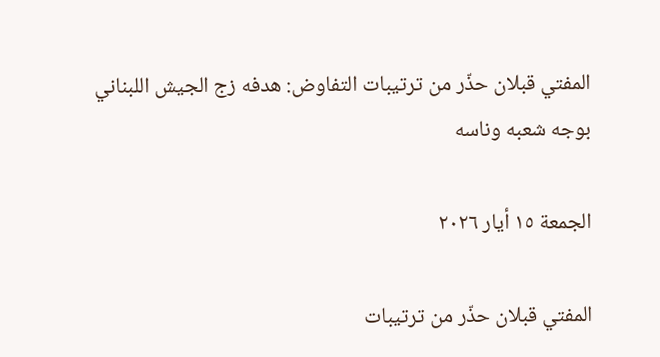المفتي قبلان حذّر من ترتيبات التفاوض: هدفه زج الجيش اللبناني بوجه شعبه وناسه

الجمعة ١٥ أيار ٢٠٢٦

المفتي قبلان حذّر من ترتيبات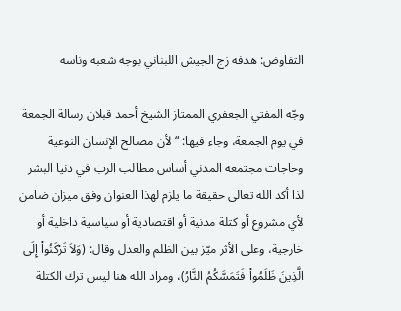التفاوض: هدفه زج الجيش اللبناني بوجه شعبه وناسه

وجّه المفتي الجعفري الممتاز الشيخ أحمد قبلان رسالة الجمعة في يوم الجمعة، وجاء فيها: “لأن مصالح الإنسان النوعية وحاجات مجتمعه المدني أساس مطالب الرب في دنيا البشر لذا أكد الله تعالى حقيقة ما يلزم لهذا العنوان وفق ميزان ضامن لأي مشروع أو كتلة مدنية أو اقتصادية أو سياسية داخلية أو خارجية، وعلى الأثر ميّز بين الظلم والعدل وقال: (وَلاَ تَرْكَنُواْ إِلَى الَّذِينَ ظَلَمُواْ فَتَمَسَّكُمُ النَّارُ)، ومراد الله هنا ليس ترك الكتلة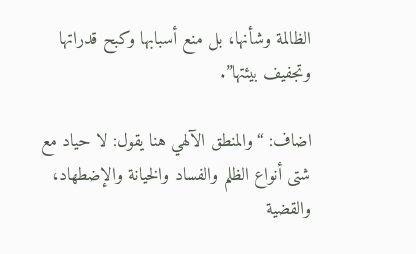الظالمة وشأنها، بل منع أسبابها وكبح قدراتها وتجفيف بيئتها”.

اضاف: “والمنطق الآلهي هنا يقول: لا حياد مع شتى أنواع الظلم والفساد والخيانة والإضطهاد، والقضية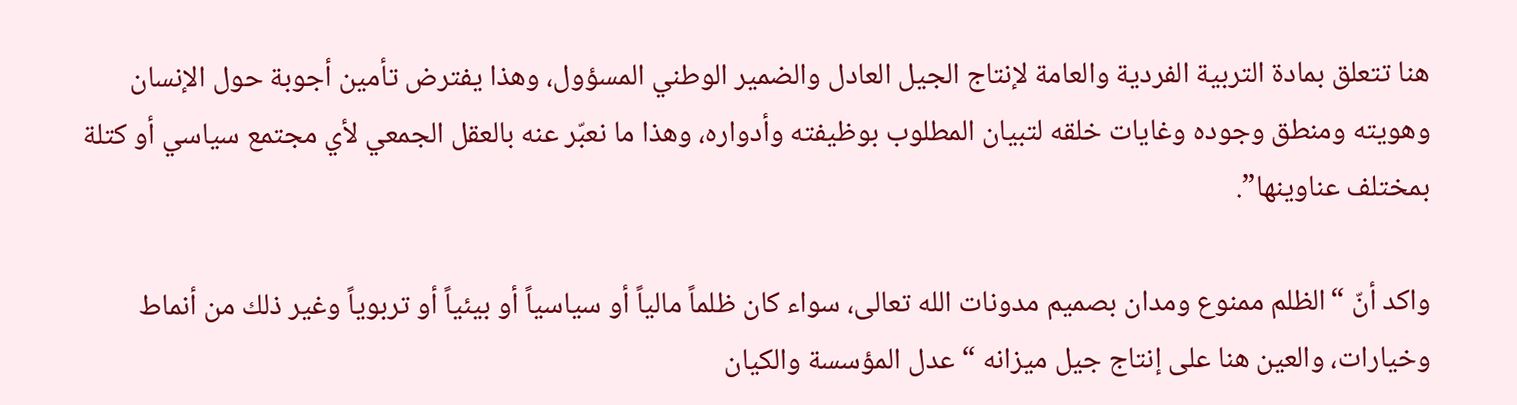هنا تتعلق بمادة التربية الفردية والعامة لإنتاج الجيل العادل والضمير الوطني المسؤول، وهذا يفترض تأمين أجوبة حول الإنسان وهويته ومنطق وجوده وغايات خلقه لتبيان المطلوب بوظيفته وأدواره، وهذا ما نعبّر عنه بالعقل الجمعي لأي مجتمع سياسي أو كتلة بمختلف عناوينها”.

واكد أنّ “الظلم ممنوع ومدان بصميم مدونات الله تعالى، سواء كان ظلماً مالياً أو سياسياً أو بيئياً أو تربوياً وغير ذلك من أنماط وخيارات، والعين هنا على إنتاج جيل ميزانه “عدل المؤسسة والكيان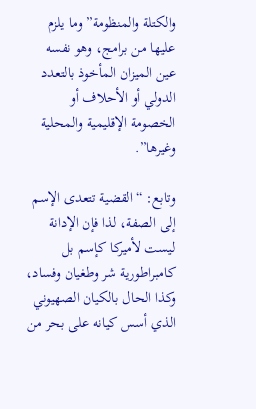والكتلة والمنظومة” وما يلزم عليها من برامج، وهو نفسه عين الميزان المأخوذ بالتعدد الدولي أو الأحلاف أو الخصومة الإقليمية والمحلية وغيرها”.

وتابع: “القضية تتعدى الإسم إلى الصفة، لذا فإن الإدانة ليست لأميركا كإسم بل كامبراطورية شر وطغيان وفساد، وكذا الحال بالكيان الصهيوني الذي أسس كيانه على بحر من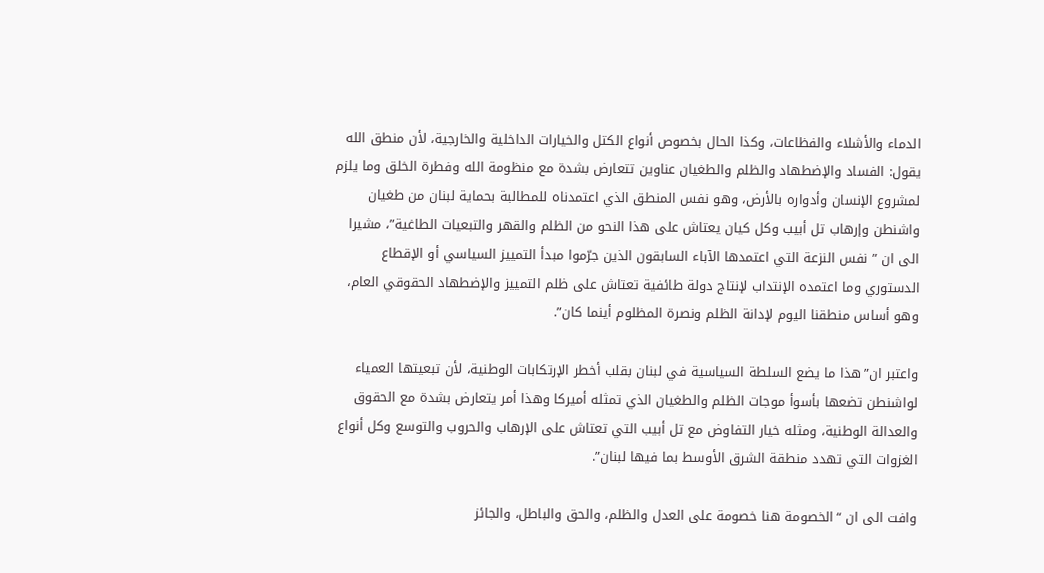الدماء والأشلاء والفظاعات، وكذا الحال بخصوص أنواع الكتل والخيارات الداخلية والخارجية، لأن منطق الله يقول: الفساد والإضطهاد والظلم والطغيان عناوين تتعارض بشدة مع منظومة الله وفطرة الخلق وما يلزم لمشروع الإنسان وأدواره بالأرض، وهو نفس المنطق الذي اعتمدناه للمطالبة بحماية لبنان من طغيان واشنطن وإرهاب تل أبيب وكل كيان يعتاش على هذا النحو من الظلم والقهر والتبعيات الطاغية”، مشيرا الى ان ” نفس النزعة التي اعتمدها الآباء السابقون الذين جرّموا مبدأ التمييز السياسي أو الإقطاع الدستوري وما اعتمده الإنتداب لإنتاج دولة طائفية تعتاش على ظلم التمييز والإضطهاد الحقوقي العام، وهو أساس منطقنا اليوم لإدانة الظلم ونصرة المظلوم أينما كان”.

واعتبر ان”هذا ما يضع السلطة السياسية في لبنان بقلب أخطر الإرتكابات الوطنية، لأن تبعيتها العمياء لواشنطن تضعها بأسوأ موجات الظلم والطغيان الذي تمثله أميركا وهذا أمر يتعارض بشدة مع الحقوق والعدالة الوطنية، ومثله خيار التفاوض مع تل أبيب التي تعتاش على الإرهاب والحروب والتوسع وكل أنواع الغزوات التي تهدد منطقة الشرق الأوسط بما فيها لبنان”.

وافت الى ان “الخصومة هنا خصومة على العدل والظلم، والحق والباطل، والجائز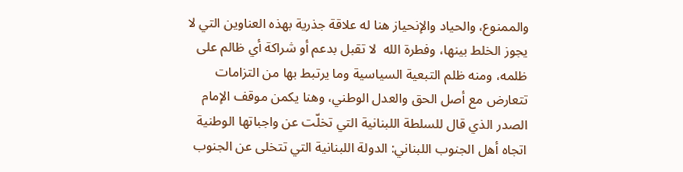والممنوع، والحياد والإنحياز هنا له علاقة جذرية بهذه العناوين التي لا يجوز الخلط بينها، وفطرة الله  لا تقبل بدعم أو شراكة أي ظالم على ظلمه، ومنه ظلم التبعية السياسية وما يرتبط بها من التزامات تتعارض مع أصل الحق والعدل الوطني، وهنا يكمن موقف الإمام الصدر الذي قال للسلطة اللبنانية التي تخلّت عن واجباتها الوطنية اتجاه أهل الجنوب اللبناني: الدولة اللبنانية التي تتخلى عن الجنوب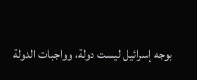بوجه إسرائيل ليست دولة، وواجبات الدولة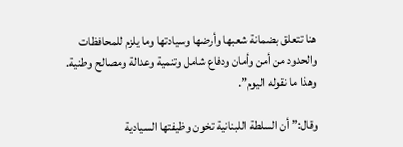هنا تتعلق بضمانة شعبها وأرضها وسيادتها وما يلزم للمحافظات والحدود من أمن وأمان ودفاع شامل وتنمية وعدالة ومصالح وطنية. وهذا ما نقوله اليوم”.

وقال:” أن السلطة اللبنانية تخون وظيفتها السيادية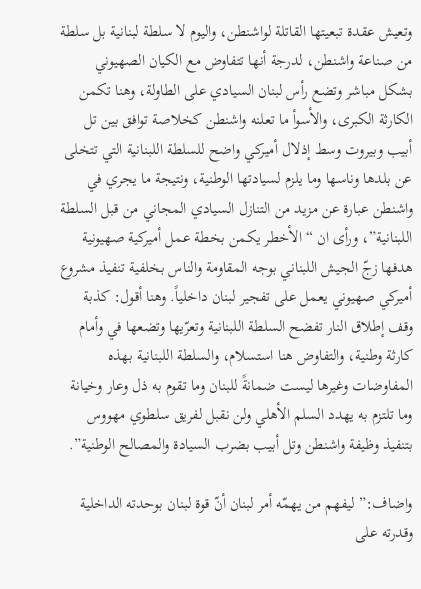وتعيش عقدة تبعيتها القاتلة لواشنطن، واليوم لا سلطة لبنانية بل سلطة من صناعة واشنطن، لدرجة أنها تتفاوض مع الكيان الصهيوني بشكل مباشر وتضع رأس لبنان السيادي على الطاولة، وهنا تكمن الكارثة الكبرى، والأسوأ ما تعلنه واشنطن كخلاصة توافق بين تل أبيب وبيروت وسط إذلال أميركي واضح للسلطة اللبنانية التي تتخلى عن بلدها وناسها وما يلزم لسيادتها الوطنية، ونتيجة ما يجري في واشنطن عبارة عن مزيد من التنازل السيادي المجاني من قبل السلطة اللبنانية”، ورأى ان “الأخطر يكمن بخطة عمل أميركية صهيونية هدفها زجّ الجيش اللبناني بوجه المقاومة والناس بخلفية تنفيذ مشروع أميركي صهيوني يعمل على تفجير لبنان داخلياً. وهنا أقول: كذبة وقف إطلاق النار تفضح السلطة اللبنانية وتعرّيها وتضعها في وأمام كارثة وطنية، والتفاوض هنا استسلام، والسلطة اللبنانية بهذه المفاوضات وغيرها ليست ضمانةً للبنان وما تقوم به ذل وعار وخيانة وما تلتزم به يهدد السلم الأهلي ولن نقبل لفريق سلطوي مهووس بتنفيذ وظيفة واشنطن وتل أبيب بضرب السيادة والمصالح الوطنية”.

واضاف:” ليفهم من يهمّه أمر لبنان أنّ قوة لبنان بوحدته الداخلية وقدرته على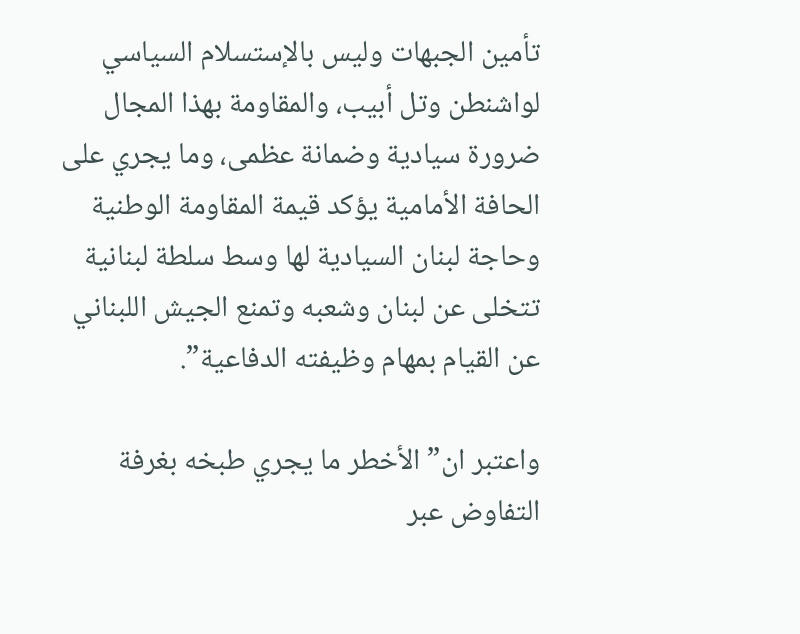تأمين الجبهات وليس بالإستسلام السياسي لواشنطن وتل أبيب، والمقاومة بهذا المجال ضرورة سيادية وضمانة عظمى، وما يجري على الحافة الأمامية يؤكد قيمة المقاومة الوطنية وحاجة لبنان السيادية لها وسط سلطة لبنانية تتخلى عن لبنان وشعبه وتمنع الجيش اللبناني عن القيام بمهام وظيفته الدفاعية”.

واعتبر ان”الأخطر ما يجري طبخه بغرفة التفاوض عبر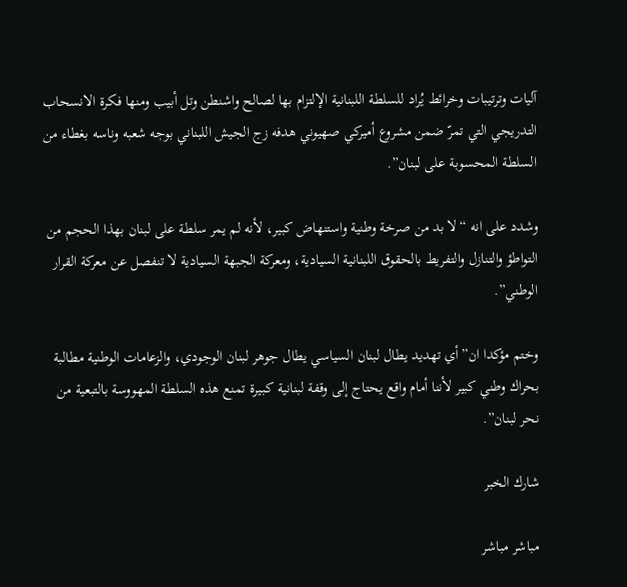آليات وترتيبات وخرائط يُراد للسلطة اللبنانية الإلتزام بها لصالح واشنطن وتل أبيب ومنها فكرة الانسحاب التدريجي التي تمرّ ضمن مشروع أميركي صهيوني هدفه زج الجيش اللبناني بوجه شعبه وناسه بغطاء من السلطة المحسوبة على لبنان”.

وشدد على انه “لا بد من صرخة وطنية واستنهاض كبير، لأنه لم يمر سلطة على لبنان بهذا الحجم من التواطؤ والتنازل والتفريط بالحقوق اللبنانية السيادية، ومعركة الجبهة السيادية لا تنفصل عن معركة القرار الوطني”.

وختم مؤكدا ان”أي تهديد يطال لبنان السياسي يطال جوهر لبنان الوجودي، والزعامات الوطنية مطالبة بحراك وطني كبير لأننا أمام واقع يحتاج إلى وقفة لبنانية كبيرة تمنع هذه السلطة المهووسة بالتبعية من نحر لبنان”.

شارك الخبر

مباشر مباشر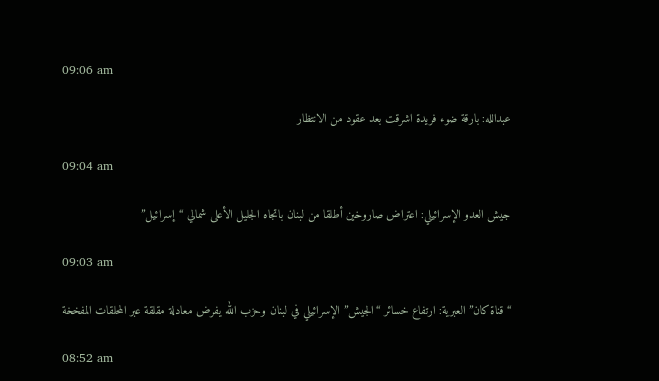09:06 am

عبدالله: بارقة ضوء فريدة اشرقت بعد عقود من الانتظار

09:04 am

جيش العدو الإسرائيلي: اعتراض صاروخين أطلقا من لبنان باتجاه الجليل الأعلى شمالي “إسرائيل”

09:03 am

“قناة كان” العبرية: ارتفاع خسائر “الجيش” الإسرائيلي في لبنان وحزب الله يفرض معادلة مقلقة عبر المحلقات المفخخة

08:52 am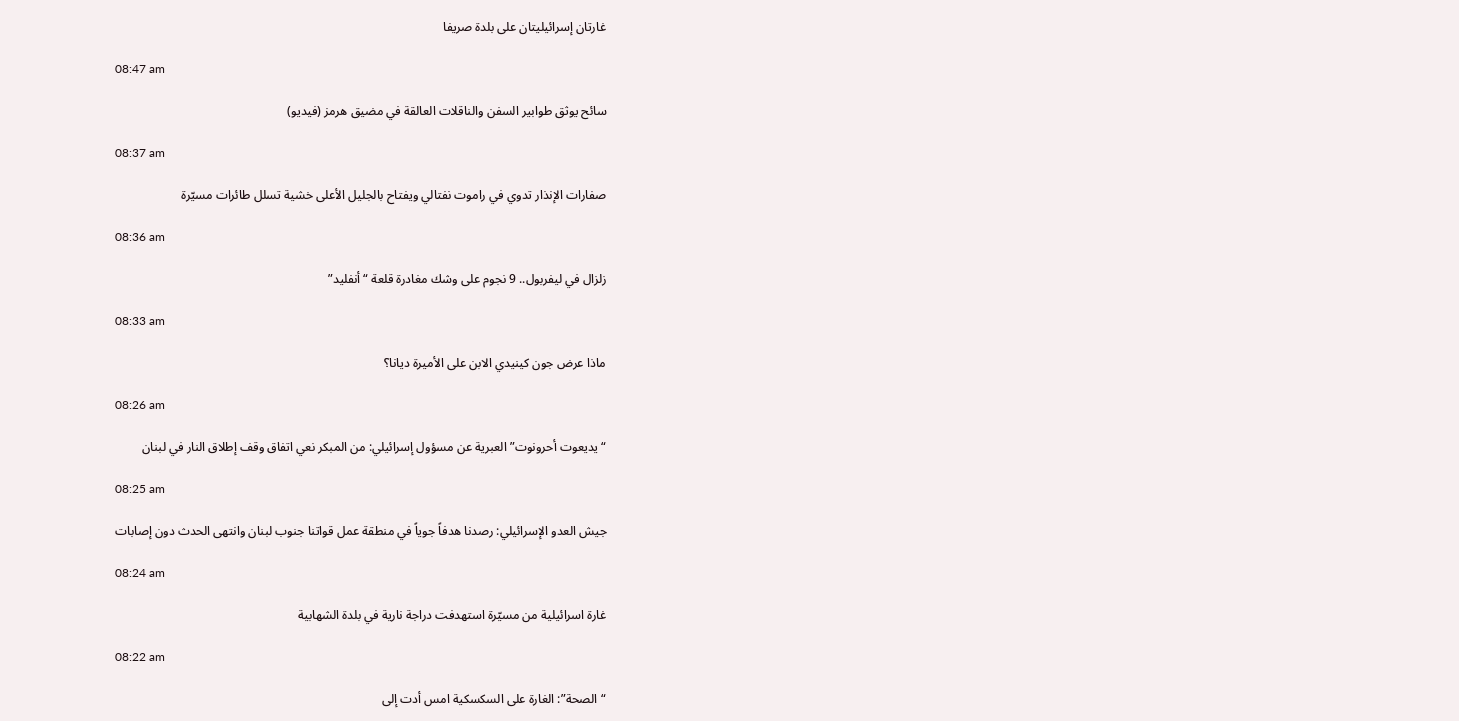غارتان إسرائيليتان على بلدة صريفا

08:47 am

سائح يوثق طوابير السفن والناقلات العالقة في مضيق هرمز (فيديو)

08:37 am

صفارات الإنذار تدوي في راموت نفتالي ويفتاح بالجليل الأعلى خشية تسلل طائرات مسيّرة

08:36 am

زلزال في ليفربول.. 9 نجوم على وشك مغادرة قلعة “أنفليد”

08:33 am

ماذا عرض جون كينيدي الابن على الأميرة ديانا؟

08:26 am

“يديعوت أحرونوت” العبرية عن مسؤول إسرائيلي: من المبكر نعي اتفاق وقف إطلاق النار في لبنان

08:25 am

جيش العدو الإسرائيلي: رصدنا هدفاً جوياً في منطقة عمل قواتنا جنوب لبنان وانتهى الحدث دون إصابات

08:24 am

غارة اسرائيلية من مسيّرة استهدفت دراجة نارية في بلدة الشهابية

08:22 am

“الصحة”: الغارة على السكسكية امس أدت إلى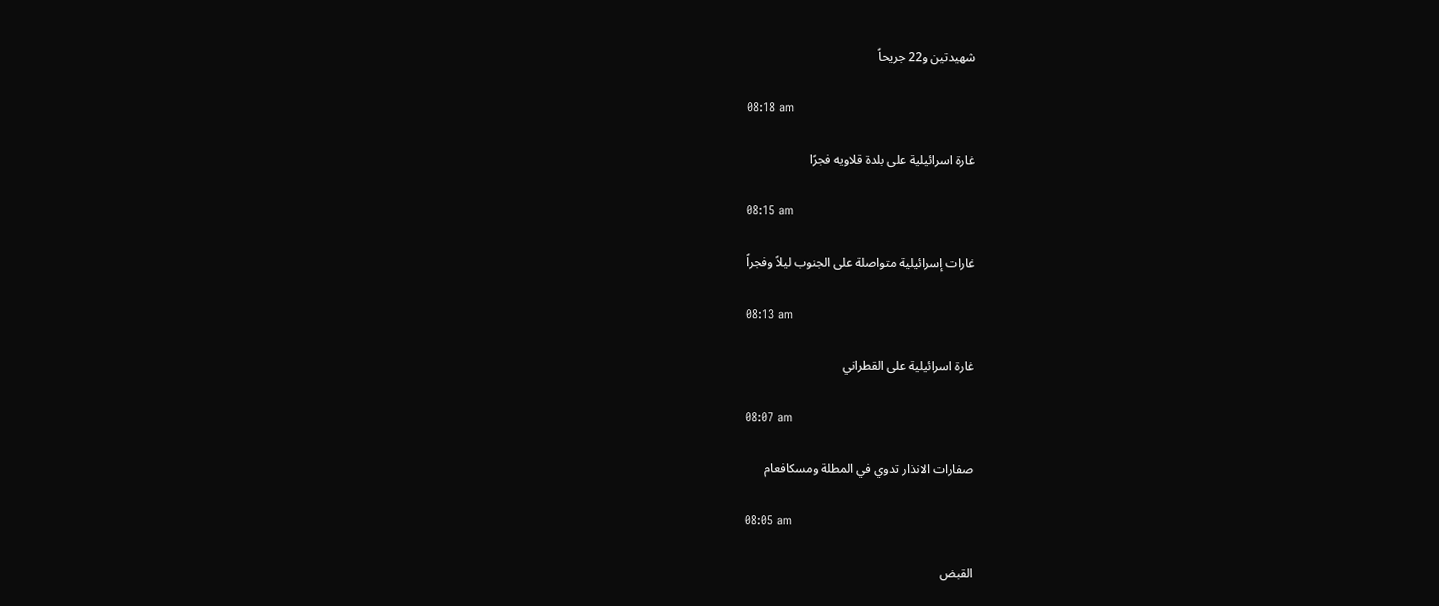شهيدتين و22 جريحاً

08:18 am

غارة اسرائيلية على بلدة قلاويه فجرًا

08:15 am

غارات إسرائيلية متواصلة على الجنوب ليلاً وفجراً

08:13 am

غارة اسرائيلية على القطراني

08:07 am

صفارات الانذار تدوي في المطلة ومسكافعام

08:05 am

القبض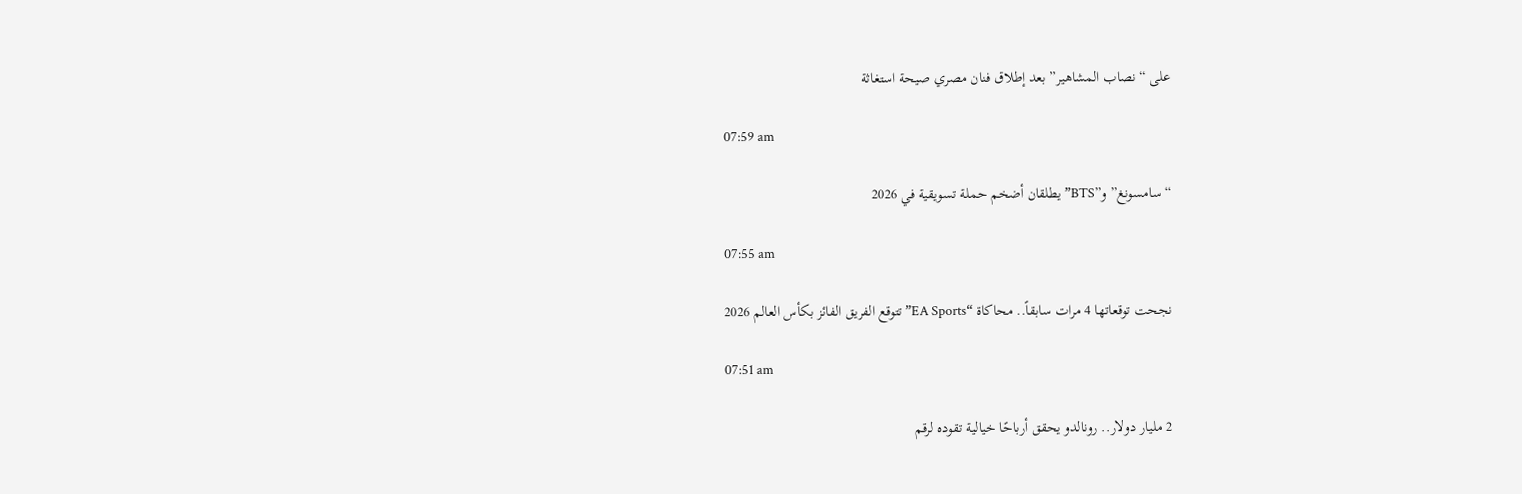على “نصاب المشاهير” بعد إطلاق فنان مصري صيحة استغاثة

07:59 am

“سامسونغ” و”BTS” يطلقان أضخم حملة تسويقية في 2026

07:55 am

نجحت توقعاتها 4 مرات سابقاً.. محاكاة “EA Sports” تتوقع الفريق الفائز بكأس العالم 2026

07:51 am

2 مليار دولار.. رونالدو يحقق أرباحًا خيالية تقوده لرقم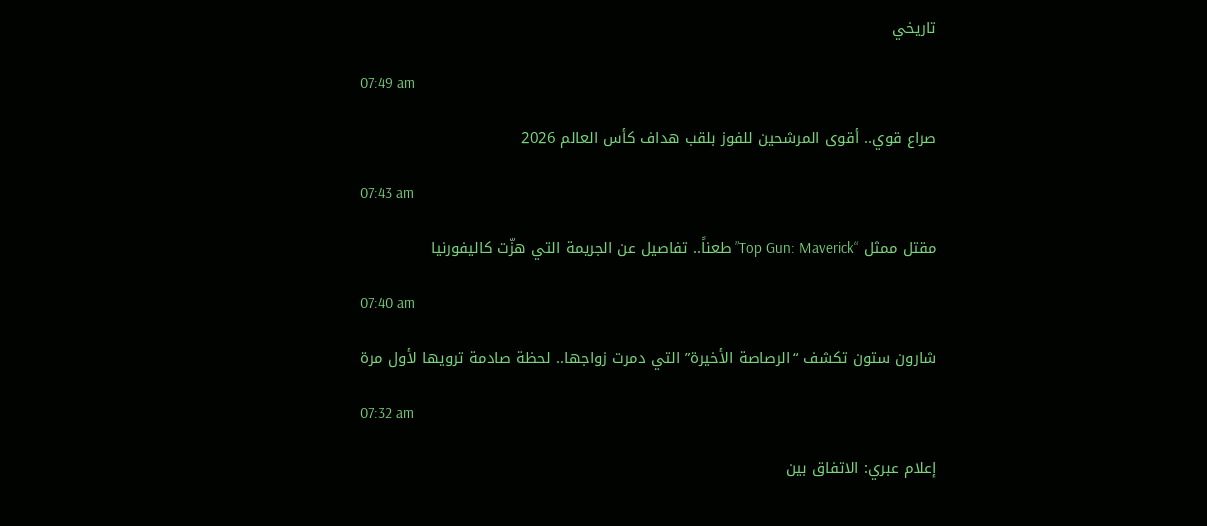تاريخي

07:49 am

صراع قوي.. أقوى المرشحين للفوز بلقب هداف كأس العالم 2026

07:43 am

مقتل ممثل “Top Gun: Maverick” طعناً.. تفاصيل عن الجريمة التي هزّت كاليفورنيا

07:40 am

شارون ستون تكشف “الرصاصة الأخيرة” التي دمرت زواجها.. لحظة صادمة ترويها لأول مرة

07:32 am

إعلام عبري: الاتفاق بين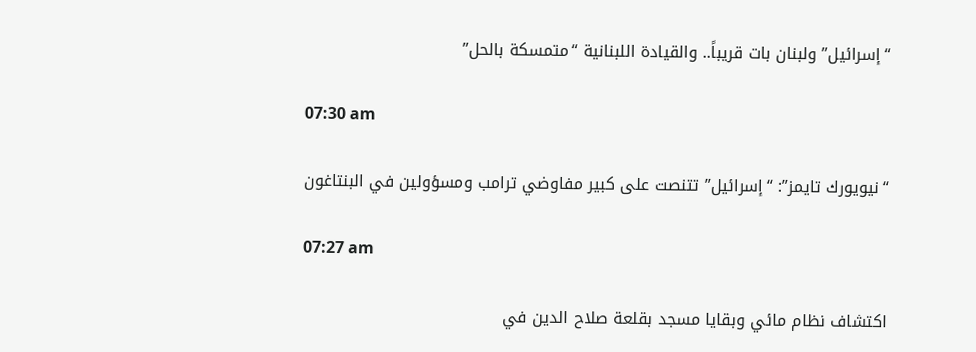“إسرائيل” ولبنان بات قريباً.. والقيادة اللبنانية “متمسكة بالحل”

07:30 am

“نيويورك تايمز”: “إسرائيل” تتنصت على كبير مفاوضي ترامب ومسؤولين في البنتاغون

07:27 am

اكتشاف نظام مائي وبقايا مسجد بقلعة صلاح الدين في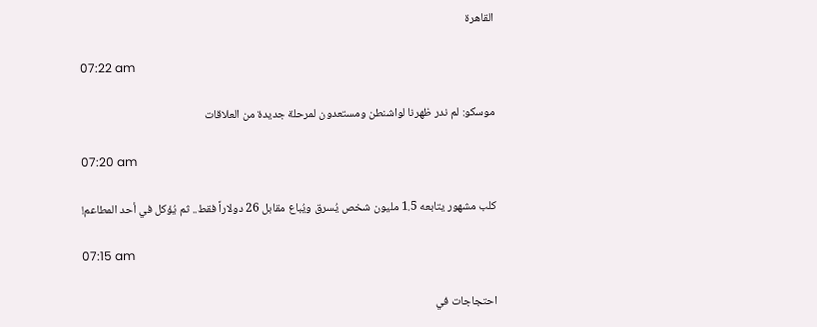القاهرة

07:22 am

موسكو: لم ندر ظهرنا لواشنطن ومستعدون لمرحلة جديدة من العلاقات

07:20 am

كلب مشهور يتابعه 1.5 مليون شخص يُسرق ويُباع مقابل 26 دولاراً فقط.. ثم يُؤكل في أحد المطاعم!

07:15 am

احتجاجات في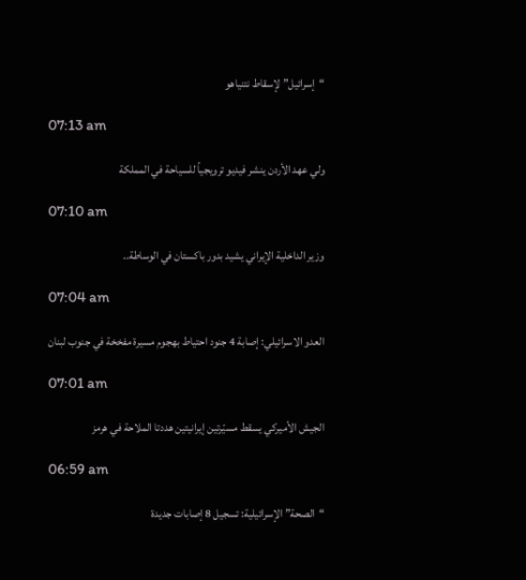“إسرائيل” لإسقاط نتنياهو

07:13 am

ولي عهد الأردن ينشر فيديو ترويجياً للسياحة في المملكة

07:10 am

وزير الداخلية الإيراني يشيد بدور باكستان في الوساطة..

07:04 am

العدو الاسرائيلي: إصابة 4 جنود احتياط بهجوم مسيرة مفخخة في جنوب لبنان

07:01 am

الجيش الأميركي يسقط مسيّرتين إيرانيتين هددتا الملاحة في هرمز

06:59 am

“الصحة” الإسرائيلية: تسجيل 8 إصابات جديدة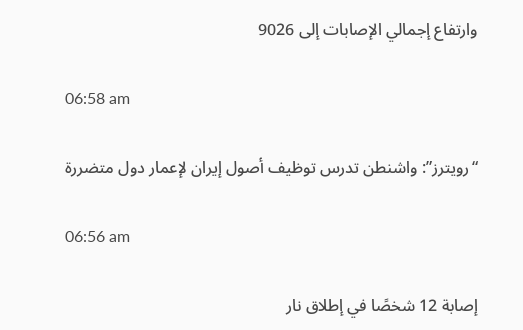وارتفاع إجمالي الإصابات إلى 9026

06:58 am

“رويترز”: واشنطن تدرس توظيف أصول إيران لإعمار دول متضررة

06:56 am

إصابة 12 شخصًا في إطلاق نار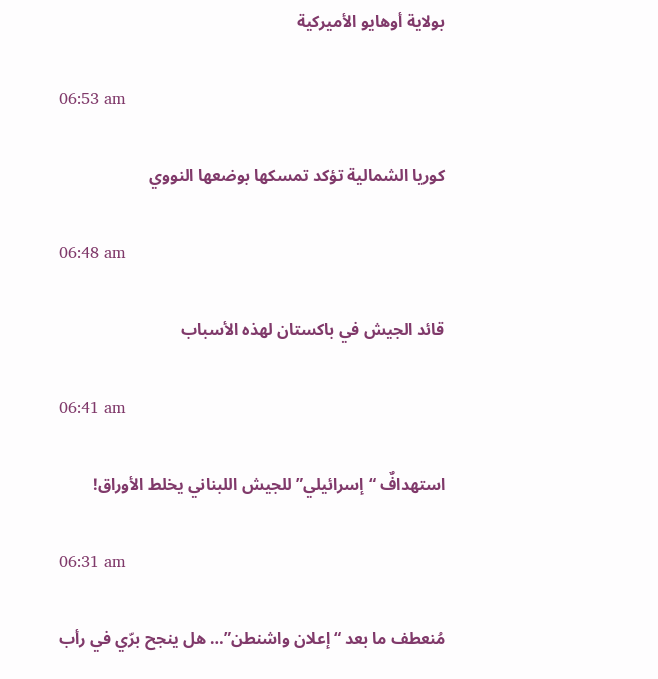بولاية أوهايو الأميركية

06:53 am

كوريا الشمالية تؤكد تمسكها بوضعها النووي

06:48 am

قائد الجيش في باكستان لهذه الأسباب

06:41 am

استهدافٌ “إسرائيلي” للجيش اللبناني يخلط الأوراق!

06:31 am

مُنعطف ما بعد “إعلان واشنطن”… هل ينجح برّي في رأب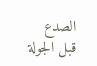الصدع قبل الجولة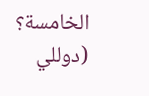الخامسة؟ (دوللي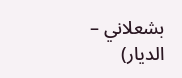بشعلاني – الديار)